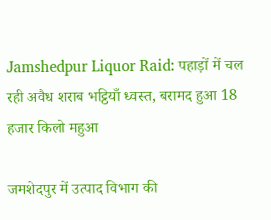Jamshedpur Liquor Raid: पहाड़ों में चल रही अवैध शराब भट्ठियाँ ध्वस्त, बरामद हुआ 18 हजार किलो महुआ

जमशेदपुर में उत्पाद विभाग की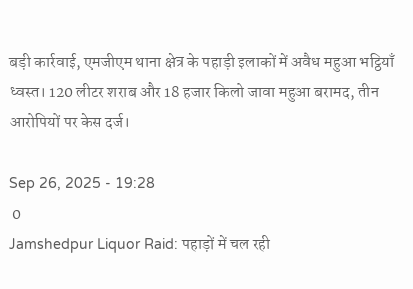बड़ी कार्रवाई, एमजीएम थाना क्षेत्र के पहाड़ी इलाकों में अवैध महुआ भट्ठियाँ ध्वस्त। 120 लीटर शराब और 18 हजार किलो जावा महुआ बरामद, तीन आरोपियों पर केस दर्ज।

Sep 26, 2025 - 19:28
 0
Jamshedpur Liquor Raid: पहाड़ों में चल रही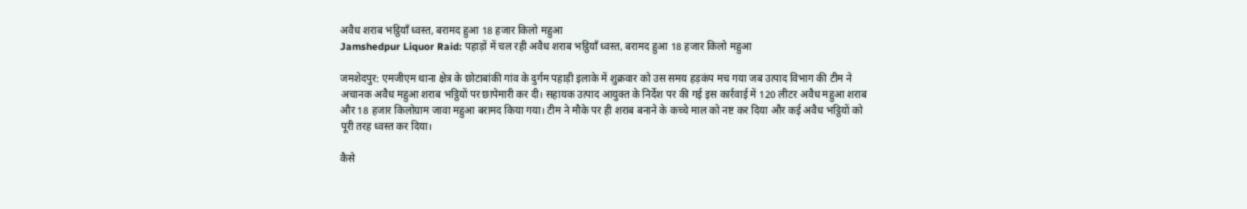अवैध शराब भट्ठियाँ ध्वस्त, बरामद हुआ 18 हजार किलो महुआ
Jamshedpur Liquor Raid: पहाड़ों में चल रही अवैध शराब भट्ठियाँ ध्वस्त, बरामद हुआ 18 हजार किलो महुआ

जमशेदपुर: एमजीएम थाना क्षेत्र के छोटाबांकी गांव के दुर्गम पहाड़ी इलाके में शुक्रवार को उस समय हड़कंप मच गया जब उत्पाद विभाग की टीम ने अचानक अवैध महुआ शराब भट्ठियों पर छापेमारी कर दी। सहायक उत्पाद आयुक्त के निर्देश पर की गई इस कार्रवाई में 120 लीटर अवैध महुआ शराब और 18 हजार किलोग्राम जावा महुआ बरामद किया गया। टीम ने मौके पर ही शराब बनाने के कच्चे माल को नष्ट कर दिया और कई अवैध भट्ठियों को पूरी तरह ध्वस्त कर दिया।

कैसे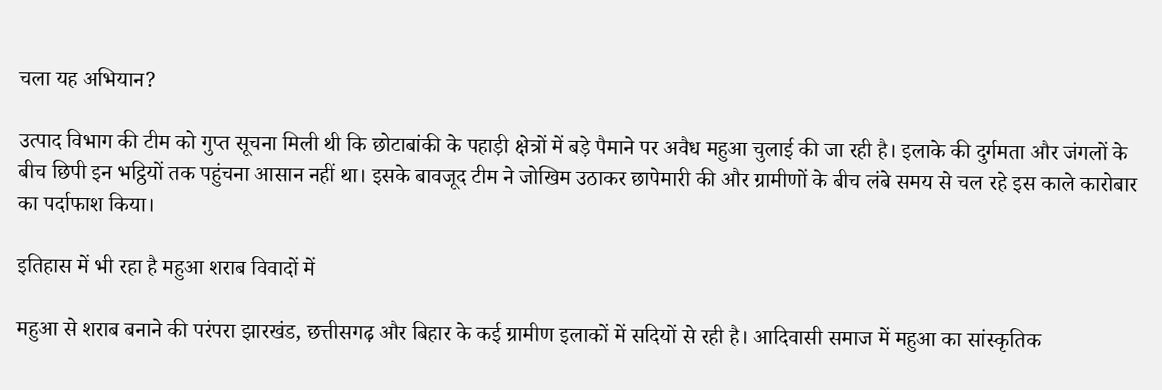चला यह अभियान?

उत्पाद विभाग की टीम को गुप्त सूचना मिली थी कि छोटाबांकी के पहाड़ी क्षेत्रों में बड़े पैमाने पर अवैध महुआ चुलाई की जा रही है। इलाके की दुर्गमता और जंगलों के बीच छिपी इन भट्ठियों तक पहुंचना आसान नहीं था। इसके बावजूद टीम ने जोखिम उठाकर छापेमारी की और ग्रामीणों के बीच लंबे समय से चल रहे इस काले कारोबार का पर्दाफाश किया।

इतिहास में भी रहा है महुआ शराब विवादों में

महुआ से शराब बनाने की परंपरा झारखंड, छत्तीसगढ़ और बिहार के कई ग्रामीण इलाकों में सदियों से रही है। आदिवासी समाज में महुआ का सांस्कृतिक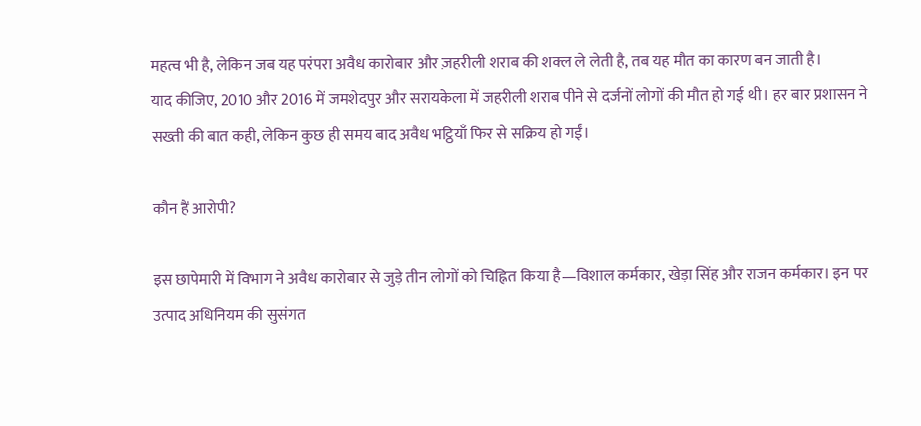महत्व भी है, लेकिन जब यह परंपरा अवैध कारोबार और ज़हरीली शराब की शक्ल ले लेती है, तब यह मौत का कारण बन जाती है।
याद कीजिए, 2010 और 2016 में जमशेदपुर और सरायकेला में जहरीली शराब पीने से दर्जनों लोगों की मौत हो गई थी। हर बार प्रशासन ने सख्ती की बात कही, लेकिन कुछ ही समय बाद अवैध भट्ठियाँ फिर से सक्रिय हो गईं।

कौन हैं आरोपी?

इस छापेमारी में विभाग ने अवैध कारोबार से जुड़े तीन लोगों को चिह्नित किया है—विशाल कर्मकार, खेड़ा सिंह और राजन कर्मकार। इन पर उत्पाद अधिनियम की सुसंगत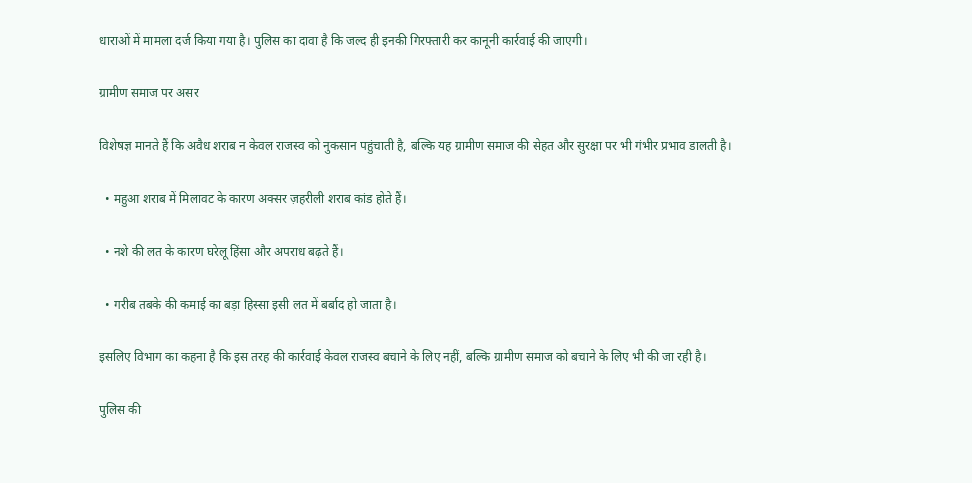धाराओं में मामला दर्ज किया गया है। पुलिस का दावा है कि जल्द ही इनकी गिरफ्तारी कर कानूनी कार्रवाई की जाएगी।

ग्रामीण समाज पर असर

विशेषज्ञ मानते हैं कि अवैध शराब न केवल राजस्व को नुकसान पहुंचाती है, बल्कि यह ग्रामीण समाज की सेहत और सुरक्षा पर भी गंभीर प्रभाव डालती है।

  • महुआ शराब में मिलावट के कारण अक्सर ज़हरीली शराब कांड होते हैं।

  • नशे की लत के कारण घरेलू हिंसा और अपराध बढ़ते हैं।

  • गरीब तबके की कमाई का बड़ा हिस्सा इसी लत में बर्बाद हो जाता है।

इसलिए विभाग का कहना है कि इस तरह की कार्रवाई केवल राजस्व बचाने के लिए नहीं, बल्कि ग्रामीण समाज को बचाने के लिए भी की जा रही है।

पुलिस की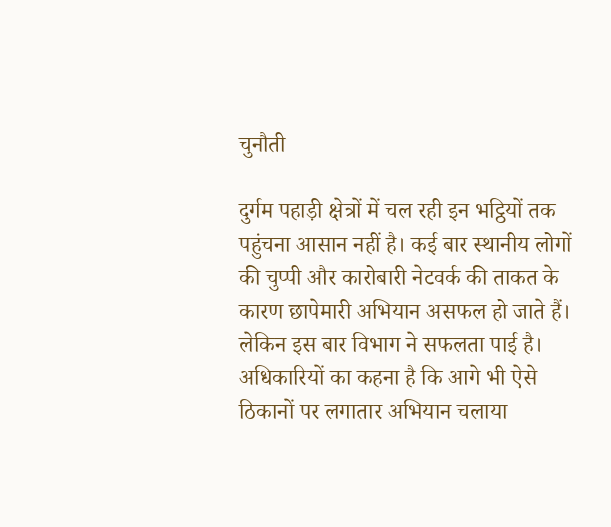चुनौती

दुर्गम पहाड़ी क्षेत्रों में चल रही इन भट्ठियों तक पहुंचना आसान नहीं है। कई बार स्थानीय लोगों की चुप्पी और कारोबारी नेटवर्क की ताकत के कारण छापेमारी अभियान असफल हो जाते हैं। लेकिन इस बार विभाग ने सफलता पाई है। अधिकारियों का कहना है कि आगे भी ऐसे ठिकानों पर लगातार अभियान चलाया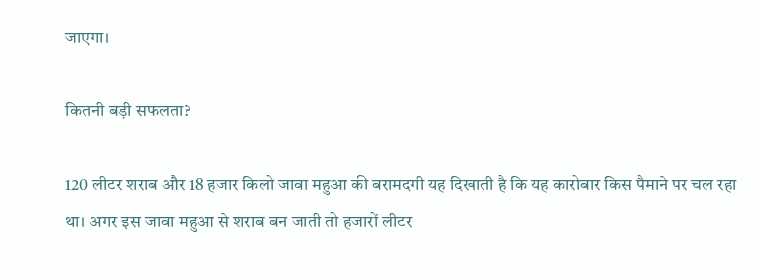जाएगा।

कितनी बड़ी सफलता?

120 लीटर शराब और 18 हजार किलो जावा महुआ की बरामदगी यह दिखाती है कि यह कारोबार किस पैमाने पर चल रहा था। अगर इस जावा महुआ से शराब बन जाती तो हजारों लीटर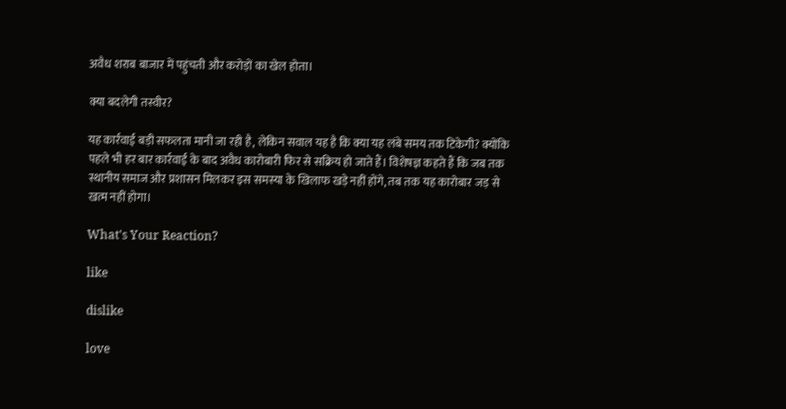अवैध शराब बाजार में पहुंचती और करोड़ों का खेल होता।

क्या बदलेगी तस्वीर?

यह कार्रवाई बड़ी सफलता मानी जा रही है, लेकिन सवाल यह है कि क्या यह लंबे समय तक टिकेगी? क्योंकि पहले भी हर बार कार्रवाई के बाद अवैध कारोबारी फिर से सक्रिय हो जाते हैं। विशेषज्ञ कहते हैं कि जब तक स्थानीय समाज और प्रशासन मिलकर इस समस्या के खिलाफ खड़े नहीं होंगे, तब तक यह कारोबार जड़ से खत्म नहीं होगा।

What's Your Reaction?

like

dislike

love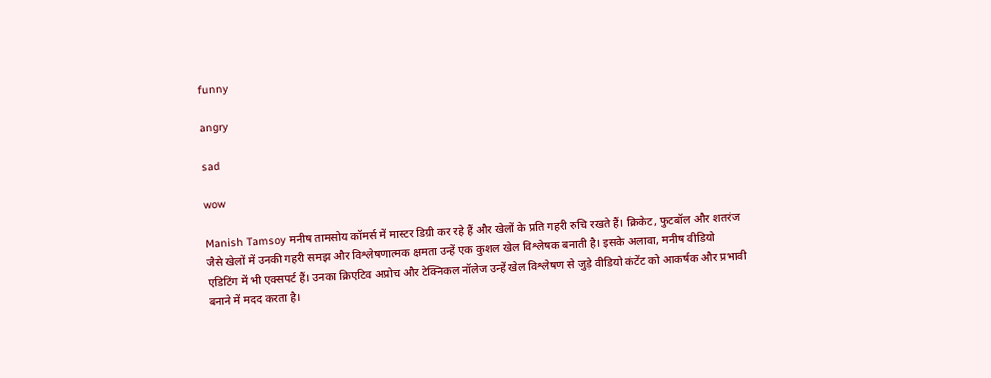funny

angry

sad

wow

Manish Tamsoy मनीष तामसोय कॉमर्स में मास्टर डिग्री कर रहे हैं और खेलों के प्रति गहरी रुचि रखते हैं। क्रिकेट, फुटबॉल और शतरंज जैसे खेलों में उनकी गहरी समझ और विश्लेषणात्मक क्षमता उन्हें एक कुशल खेल विश्लेषक बनाती है। इसके अलावा, मनीष वीडियो एडिटिंग में भी एक्सपर्ट हैं। उनका क्रिएटिव अप्रोच और टेक्निकल नॉलेज उन्हें खेल विश्लेषण से जुड़े वीडियो कंटेंट को आकर्षक और प्रभावी बनाने में मदद करता है।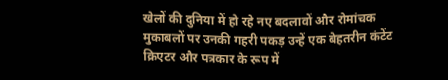खेलों की दुनिया में हो रहे नए बदलावों और रोमांचक मुकाबलों पर उनकी गहरी पकड़ उन्हें एक बेहतरीन कंटेंट क्रिएटर और पत्रकार के रूप में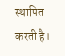स्थापित करती है।